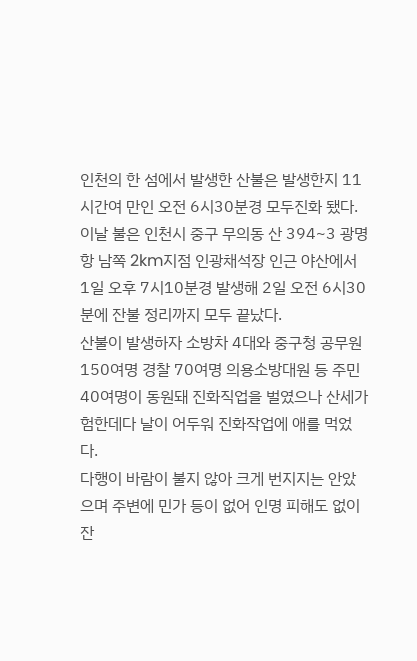인천의 한 섬에서 발생한 산불은 발생한지 11시간여 만인 오전 6시30분경 모두진화 됐다.
이날 불은 인천시 중구 무의동 산 394~3 광명항 남쪽 2km지점 인광채석장 인근 야산에서 1일 오후 7시10분경 발생해 2일 오전 6시30분에 잔불 정리까지 모두 끝났다.
산불이 발생하자 소방차 4대와 중구청 공무원 150여명 경찰 70여명 의용소방대원 등 주민 40여명이 동원돼 진화직업을 벌였으나 산세가 험한데다 날이 어두워 진화작업에 애를 먹었다.
다행이 바람이 불지 않아 크게 번지지는 안았으며 주변에 민가 등이 없어 인명 피해도 없이 잔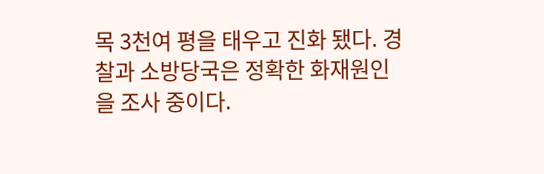목 3천여 평을 태우고 진화 됐다. 경찰과 소방당국은 정확한 화재원인을 조사 중이다.